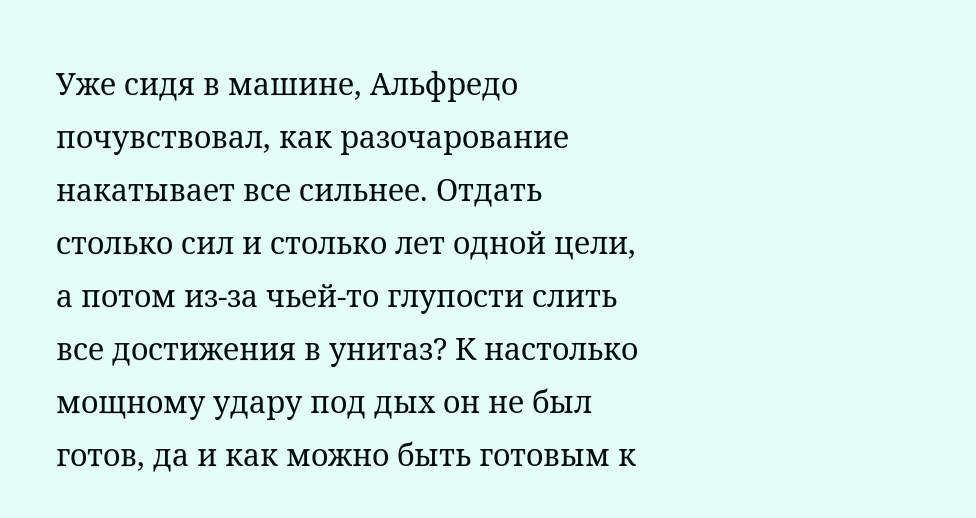Уже сидя в машине, Альфредо почувствовал, как разочарование накатывает все сильнее. Отдать столько сил и столько лет одной цели, а потом из-за чьей-то глупости слить все достижения в унитаз? К настолько мощному удару под дых он не был готов, да и как можно быть готовым к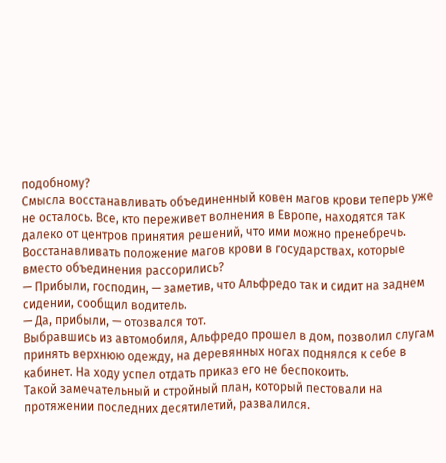подобному?
Смысла восстанавливать объединенный ковен магов крови теперь уже не осталось. Все, кто переживет волнения в Европе, находятся так далеко от центров принятия решений, что ими можно пренебречь. Восстанавливать положение магов крови в государствах, которые вместо объединения рассорились?
— Прибыли, господин, — заметив, что Альфредо так и сидит на заднем сидении, сообщил водитель.
— Да, прибыли, — отозвался тот.
Выбравшись из автомобиля, Альфредо прошел в дом, позволил слугам принять верхнюю одежду, на деревянных ногах поднялся к себе в кабинет. На ходу успел отдать приказ его не беспокоить.
Такой замечательный и стройный план, который пестовали на протяжении последних десятилетий, развалился.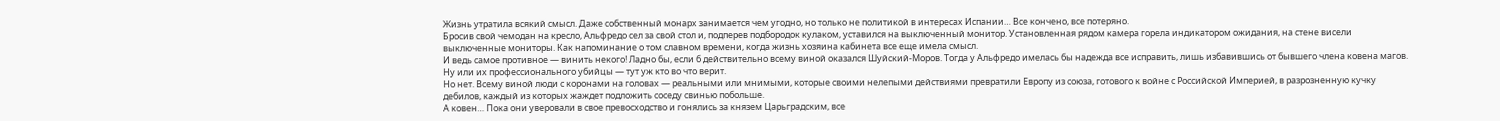Жизнь утратила всякий смысл. Даже собственный монарх занимается чем угодно, но только не политикой в интересах Испании… Все кончено, все потеряно.
Бросив свой чемодан на кресло, Альфредо сел за свой стол и, подперев подбородок кулаком, уставился на выключенный монитор. Установленная рядом камера горела индикатором ожидания, на стене висели выключенные мониторы. Как напоминание о том славном времени, когда жизнь хозяина кабинета все еще имела смысл.
И ведь самое противное — винить некого! Ладно бы, если б действительно всему виной оказался Шуйский-Моров. Тогда у Альфредо имелась бы надежда все исправить, лишь избавившись от бывшего члена ковена магов. Ну или их профессионального убийцы — тут уж кто во что верит.
Но нет. Всему виной люди с коронами на головах — реальными или мнимыми, которые своими нелепыми действиями превратили Европу из союза, готового к войне с Российской Империей, в разрозненную кучку дебилов, каждый из которых жаждет подложить соседу свинью побольше.
А ковен… Пока они уверовали в свое превосходство и гонялись за князем Царьградским, все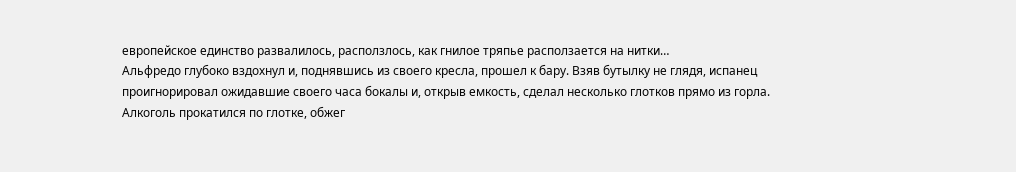европейское единство развалилось, расползлось, как гнилое тряпье расползается на нитки…
Альфредо глубоко вздохнул и, поднявшись из своего кресла, прошел к бару. Взяв бутылку не глядя, испанец проигнорировал ожидавшие своего часа бокалы и, открыв емкость, сделал несколько глотков прямо из горла. Алкоголь прокатился по глотке, обжег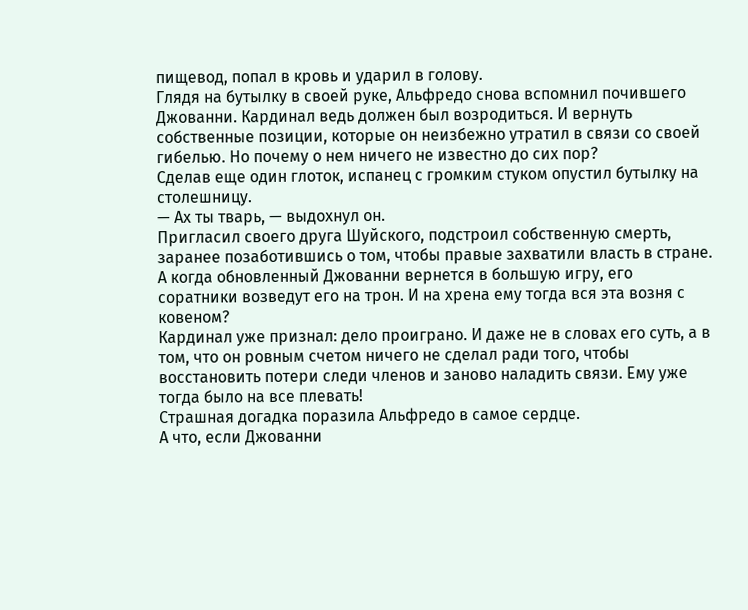пищевод, попал в кровь и ударил в голову.
Глядя на бутылку в своей руке, Альфредо снова вспомнил почившего Джованни. Кардинал ведь должен был возродиться. И вернуть собственные позиции, которые он неизбежно утратил в связи со своей гибелью. Но почему о нем ничего не известно до сих пор?
Сделав еще один глоток, испанец с громким стуком опустил бутылку на столешницу.
— Ах ты тварь, — выдохнул он.
Пригласил своего друга Шуйского, подстроил собственную смерть, заранее позаботившись о том, чтобы правые захватили власть в стране. А когда обновленный Джованни вернется в большую игру, его соратники возведут его на трон. И на хрена ему тогда вся эта возня с ковеном?
Кардинал уже признал: дело проиграно. И даже не в словах его суть, а в том, что он ровным счетом ничего не сделал ради того, чтобы восстановить потери следи членов и заново наладить связи. Ему уже тогда было на все плевать!
Страшная догадка поразила Альфредо в самое сердце.
А что, если Джованни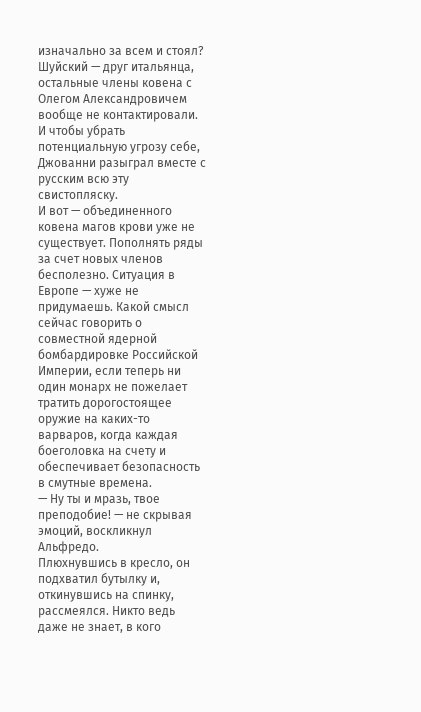изначально за всем и стоял? Шуйский — друг итальянца, остальные члены ковена с Олегом Александровичем вообще не контактировали. И чтобы убрать потенциальную угрозу себе, Джованни разыграл вместе с русским всю эту свистопляску.
И вот — объединенного ковена магов крови уже не существует. Пополнять ряды за счет новых членов бесполезно. Ситуация в Европе — хуже не придумаешь. Какой смысл сейчас говорить о совместной ядерной бомбардировке Российской Империи, если теперь ни один монарх не пожелает тратить дорогостоящее оружие на каких-то варваров, когда каждая боеголовка на счету и обеспечивает безопасность в смутные времена.
— Ну ты и мразь, твое преподобие! — не скрывая эмоций, воскликнул Альфредо.
Плюхнувшись в кресло, он подхватил бутылку и, откинувшись на спинку, рассмеялся. Никто ведь даже не знает, в кого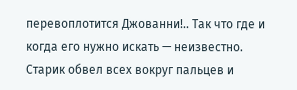перевоплотится Джованни!.. Так что где и когда его нужно искать — неизвестно. Старик обвел всех вокруг пальцев и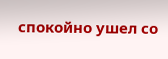спокойно ушел со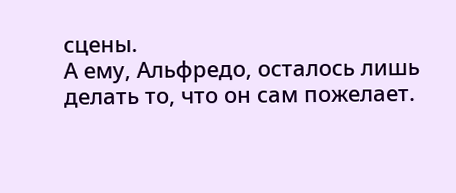сцены.
А ему, Альфредо, осталось лишь делать то, что он сам пожелает.